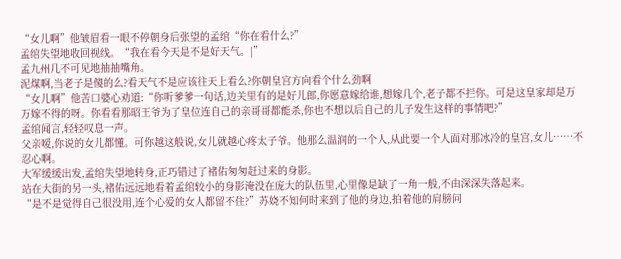“女儿啊”他皱眉看一眼不停朝身后张望的孟绾“你在看什么?”
孟绾失望地收回视线。“我在看今天是不是好天气。|”
孟九州几不可见地抽抽嘴角。
泥煤啊,当老子是傻的么?看天气不是应该往天上看么?你朝皇宫方向看个什么劲啊
“女儿啊”他苦口婆心劝道:“你听爹爹一句话,边关里有的是好儿郎,你愿意嫁给谁,想嫁几个,老子都不拦你。可是这皇家却是万万嫁不得的呀。你看看那昭王爷为了皇位连自己的亲哥哥都能杀,你也不想以后自己的儿子发生这样的事情吧?”
孟绾闻言,轻轻叹息一声。
父亲嗳,你说的女儿都懂。可你越这般说,女儿就越心疼太子爷。他那么温润的一个人,从此要一个人面对那冰冷的皇宫,女儿……不忍心啊。
大军缓缓出发,孟绾失望地转身,正巧错过了褚佑匆匆赶过来的身影。
站在大街的另一头,褚佑远远地看着孟绾较小的身影淹没在庞大的队伍里,心里像是缺了一角一般,不由深深失落起来。
“是不是觉得自己很没用,连个心爱的女人都留不住?”苏娆不知何时来到了他的身边,拍着他的肩膀问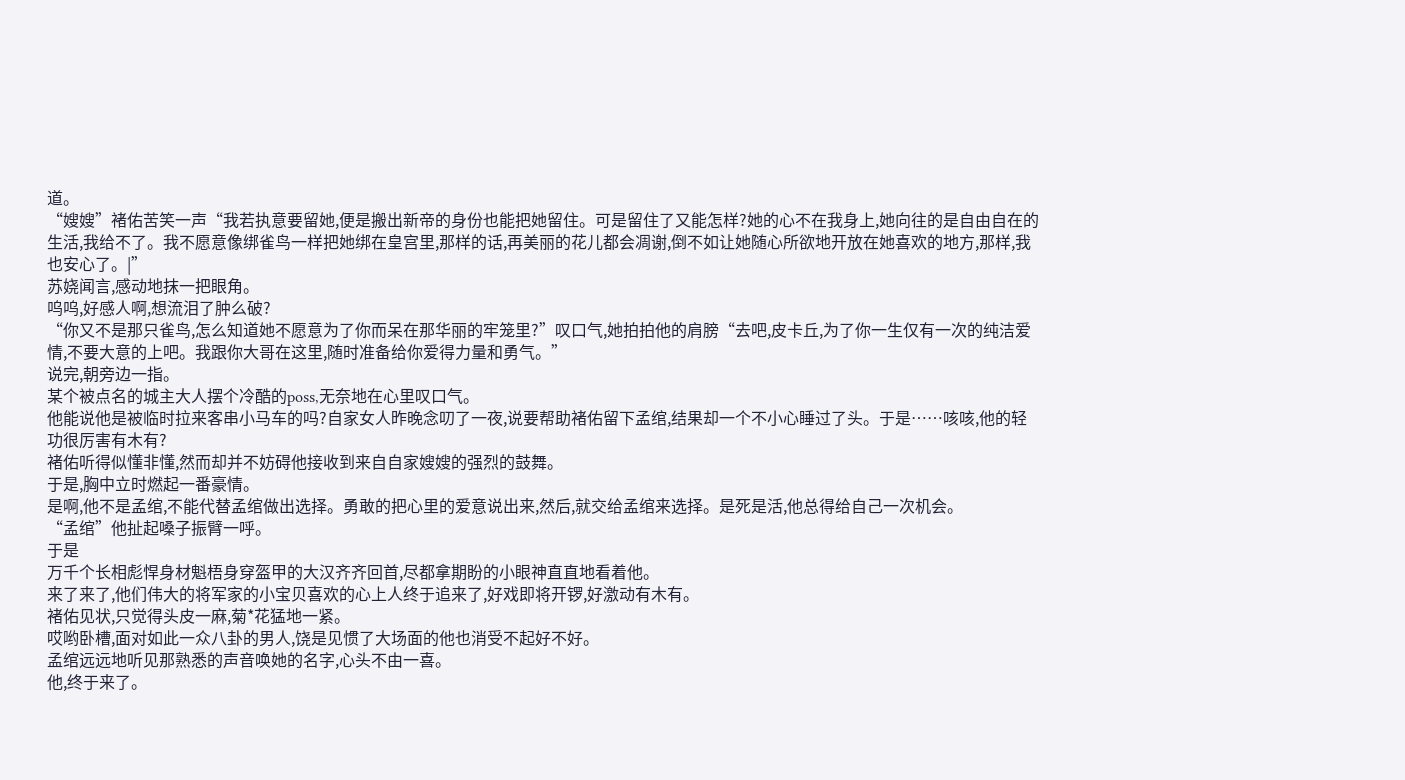道。
“嫂嫂”褚佑苦笑一声“我若执意要留她,便是搬出新帝的身份也能把她留住。可是留住了又能怎样?她的心不在我身上,她向往的是自由自在的生活,我给不了。我不愿意像绑雀鸟一样把她绑在皇宫里,那样的话,再美丽的花儿都会凋谢,倒不如让她随心所欲地开放在她喜欢的地方,那样,我也安心了。|”
苏娆闻言,感动地抹一把眼角。
呜呜,好感人啊,想流泪了肿么破?
“你又不是那只雀鸟,怎么知道她不愿意为了你而呆在那华丽的牢笼里?”叹口气,她拍拍他的肩膀“去吧,皮卡丘,为了你一生仅有一次的纯洁爱情,不要大意的上吧。我跟你大哥在这里,随时准备给你爱得力量和勇气。”
说完,朝旁边一指。
某个被点名的城主大人摆个冷酷的poss,无奈地在心里叹口气。
他能说他是被临时拉来客串小马车的吗?自家女人昨晚念叨了一夜,说要帮助褚佑留下孟绾,结果却一个不小心睡过了头。于是……咳咳,他的轻功很厉害有木有?
褚佑听得似懂非懂,然而却并不妨碍他接收到来自自家嫂嫂的强烈的鼓舞。
于是,胸中立时燃起一番豪情。
是啊,他不是孟绾,不能代替孟绾做出选择。勇敢的把心里的爱意说出来,然后,就交给孟绾来选择。是死是活,他总得给自己一次机会。
“孟绾”他扯起嗓子振臂一呼。
于是
万千个长相彪悍身材魁梧身穿盔甲的大汉齐齐回首,尽都拿期盼的小眼神直直地看着他。
来了来了,他们伟大的将军家的小宝贝喜欢的心上人终于追来了,好戏即将开锣,好激动有木有。
褚佑见状,只觉得头皮一麻,菊*花猛地一紧。
哎哟卧槽,面对如此一众八卦的男人,饶是见惯了大场面的他也消受不起好不好。
孟绾远远地听见那熟悉的声音唤她的名字,心头不由一喜。
他,终于来了。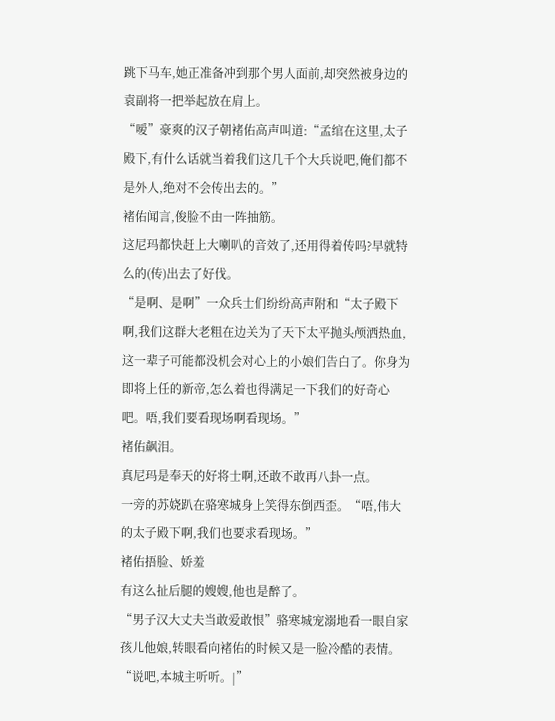跳下马车,她正准备冲到那个男人面前,却突然被身边的袁副将一把举起放在肩上。
“嗳”豪爽的汉子朝褚佑高声叫道:“孟绾在这里,太子殿下,有什么话就当着我们这几千个大兵说吧,俺们都不是外人,绝对不会传出去的。”
褚佑闻言,俊脸不由一阵抽筋。
这尼玛都快赶上大喇叭的音效了,还用得着传吗?早就特么的(传)出去了好伐。
“是啊、是啊”一众兵士们纷纷高声附和“太子殿下啊,我们这群大老粗在边关为了天下太平抛头颅洒热血,这一辈子可能都没机会对心上的小娘们告白了。你身为即将上任的新帝,怎么着也得满足一下我们的好奇心吧。唔,我们要看现场啊看现场。”
褚佑飙泪。
真尼玛是奉天的好将士啊,还敢不敢再八卦一点。
一旁的苏娆趴在骆寒城身上笑得东倒西歪。“唔,伟大的太子殿下啊,我们也要求看现场。”
褚佑捂脸、娇羞
有这么扯后腿的嫂嫂,他也是醉了。
“男子汉大丈夫当敢爱敢恨”骆寒城宠溺地看一眼自家孩儿他娘,转眼看向褚佑的时候又是一脸冷酷的表情。“说吧,本城主听听。|”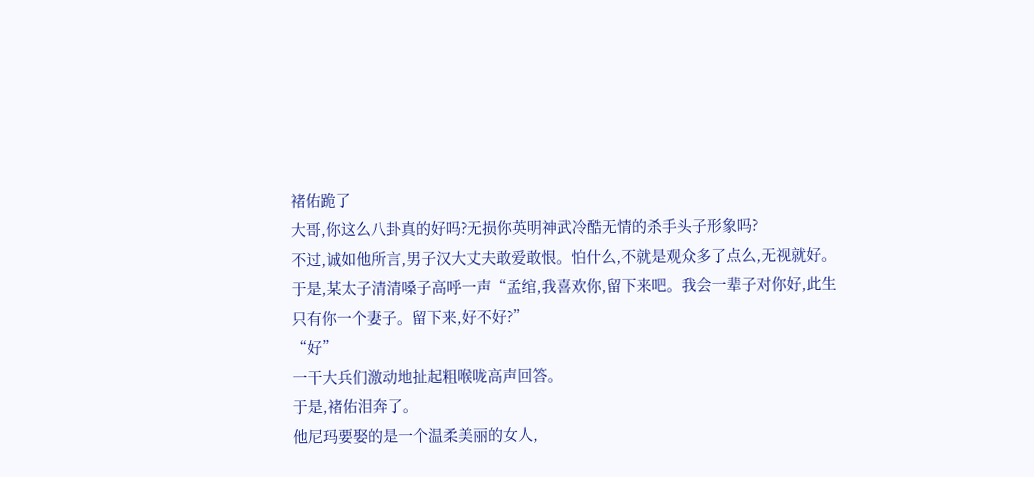褚佑跪了
大哥,你这么八卦真的好吗?无损你英明神武冷酷无情的杀手头子形象吗?
不过,诚如他所言,男子汉大丈夫敢爱敢恨。怕什么,不就是观众多了点么,无视就好。
于是,某太子清清嗓子高呼一声“孟绾,我喜欢你,留下来吧。我会一辈子对你好,此生只有你一个妻子。留下来,好不好?”
“好”
一干大兵们激动地扯起粗喉咙高声回答。
于是,褚佑泪奔了。
他尼玛要娶的是一个温柔美丽的女人,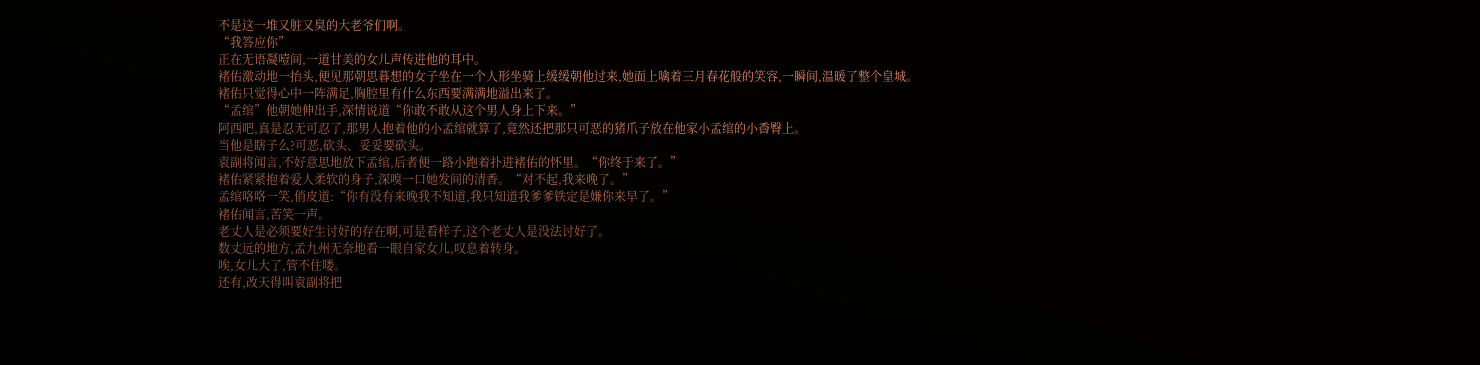不是这一堆又脏又臭的大老爷们啊。
“我答应你”
正在无语凝噎间,一道甘美的女儿声传进他的耳中。
褚佑激动地一抬头,便见那朝思暮想的女子坐在一个人形坐骑上缓缓朝他过来,她面上噙着三月春花般的笑容,一瞬间,温暖了整个皇城。
褚佑只觉得心中一阵满足,胸腔里有什么东西要满满地溢出来了。
“孟绾”他朝她伸出手,深情说道“你敢不敢从这个男人身上下来。”
阿西吧,真是忍无可忍了,那男人抱着他的小孟绾就算了,竟然还把那只可恶的猪爪子放在他家小孟绾的小稥臀上。
当他是瞎子么?可恶,砍头、妥妥要砍头。
袁副将闻言,不好意思地放下孟绾,后者便一路小跑着扑进褚佑的怀里。“你终于来了。”
褚佑紧紧抱着爱人柔软的身子,深嗅一口她发间的清香。“对不起,我来晚了。”
孟绾咯咯一笑,俏皮道:“你有没有来晚我不知道,我只知道我爹爹铁定是嫌你来早了。”
褚佑闻言,苦笑一声。
老丈人是必须要好生讨好的存在啊,可是看样子,这个老丈人是没法讨好了。
数丈远的地方,孟九州无奈地看一眼自家女儿,叹息着转身。
唉,女儿大了,管不住喽。
还有,改天得叫袁副将把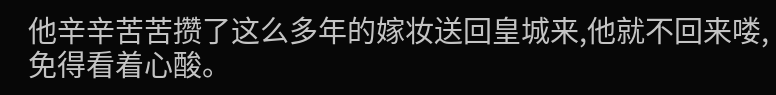他辛辛苦苦攒了这么多年的嫁妆送回皇城来,他就不回来喽,免得看着心酸。